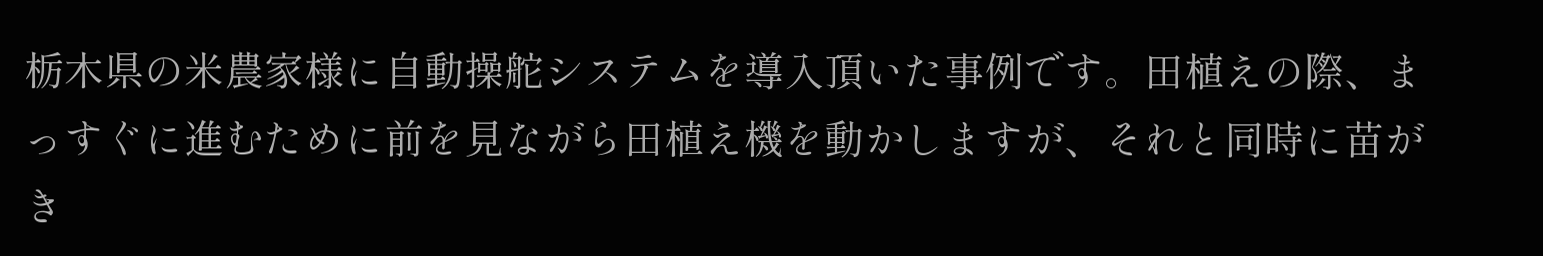栃木県の米農家様に自動操舵システムを導入頂いた事例です。田植えの際、まっすぐに進むために前を見ながら田植え機を動かしますが、それと同時に苗がき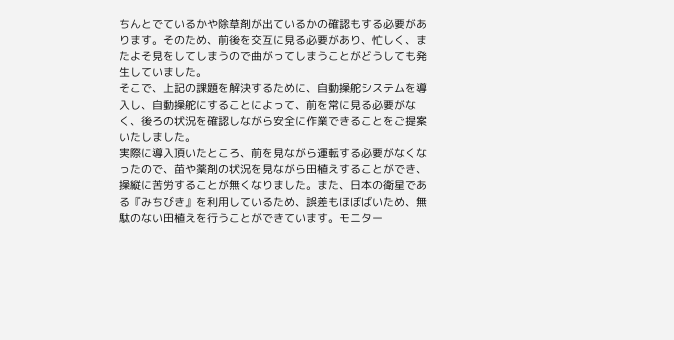ちんとでているかや除草剤が出ているかの確認もする必要があります。そのため、前後を交互に見る必要があり、忙しく、またよそ見をしてしまうので曲がってしまうことがどうしても発生していました。
そこで、上記の課題を解決するために、自動操舵システムを導入し、自動操舵にすることによって、前を常に見る必要がなく、後ろの状況を確認しながら安全に作業できることをご提案いたしました。
実際に導入頂いたところ、前を見ながら運転する必要がなくなったので、苗や薬剤の状況を見ながら田植えすることができ、操縦に苦労することが無くなりました。また、日本の衛星である『みちびき』を利用しているため、誤差もほぼばいため、無駄のない田植えを行うことができています。モニター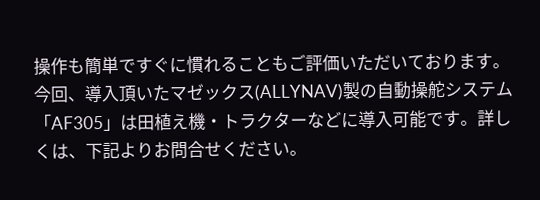操作も簡単ですぐに慣れることもご評価いただいております。
今回、導入頂いたマゼックス(ALLYNAV)製の自動操舵システム「AF305」は田植え機・トラクターなどに導入可能です。詳しくは、下記よりお問合せください。